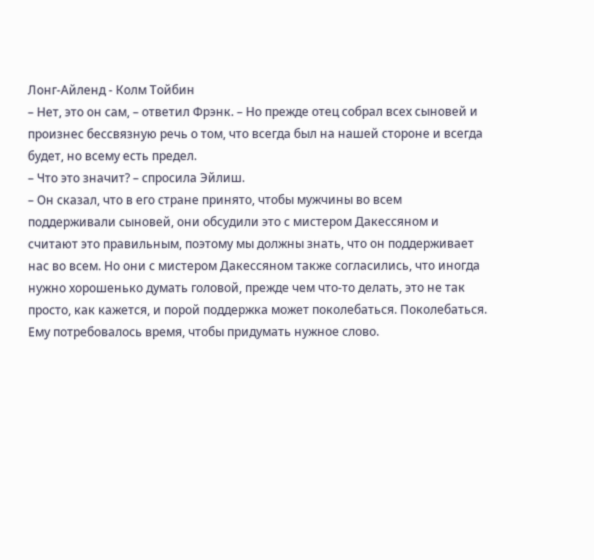Лонг-Айленд - Колм Тойбин
– Нет, это он сам, – ответил Фрэнк. – Но прежде отец собрал всех сыновей и произнес бессвязную речь о том, что всегда был на нашей стороне и всегда будет, но всему есть предел.
– Что это значит? – спросила Эйлиш.
– Он сказал, что в его стране принято, чтобы мужчины во всем поддерживали сыновей, они обсудили это с мистером Дакессяном и считают это правильным, поэтому мы должны знать, что он поддерживает нас во всем. Но они с мистером Дакессяном также согласились, что иногда нужно хорошенько думать головой, прежде чем что-то делать, это не так просто, как кажется, и порой поддержка может поколебаться. Поколебаться. Ему потребовалось время, чтобы придумать нужное слово.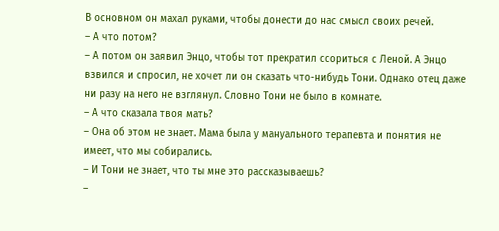В основном он махал руками, чтобы донести до нас смысл своих речей.
– А что потом?
– А потом он заявил Энцо, чтобы тот прекратил ссориться с Леной. А Энцо взвился и спросил, не хочет ли он сказать что-нибудь Тони. Однако отец даже ни разу на него не взглянул. Словно Тони не было в комнате.
– А что сказала твоя мать?
– Она об этом не знает. Мама была у мануального терапевта и понятия не имеет, что мы собирались.
– И Тони не знает, что ты мне это рассказываешь?
–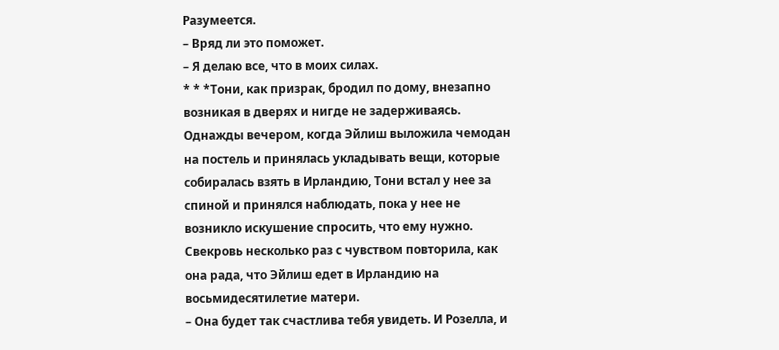Разумеется.
– Вряд ли это поможет.
– Я делаю все, что в моих силах.
* * *Тони, как призрак, бродил по дому, внезапно возникая в дверях и нигде не задерживаясь. Однажды вечером, когда Эйлиш выложила чемодан на постель и принялась укладывать вещи, которые собиралась взять в Ирландию, Тони встал у нее за спиной и принялся наблюдать, пока у нее не возникло искушение спросить, что ему нужно.
Свекровь несколько раз с чувством повторила, как она рада, что Эйлиш едет в Ирландию на восьмидесятилетие матери.
– Она будет так счастлива тебя увидеть. И Розелла, и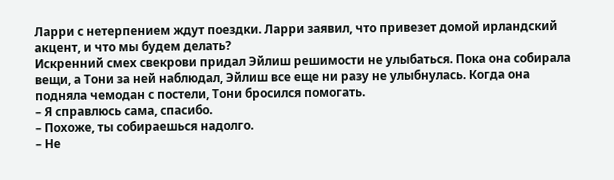Ларри с нетерпением ждут поездки. Ларри заявил, что привезет домой ирландский акцент, и что мы будем делать?
Искренний смех свекрови придал Эйлиш решимости не улыбаться. Пока она собирала вещи, а Тони за ней наблюдал, Эйлиш все еще ни разу не улыбнулась. Когда она подняла чемодан с постели, Тони бросился помогать.
– Я справлюсь сама, спасибо.
– Похоже, ты собираешься надолго.
– Не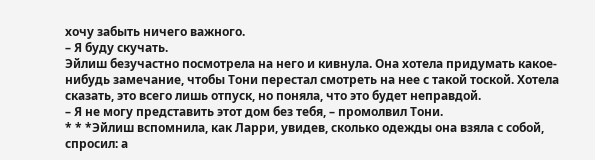хочу забыть ничего важного.
– Я буду скучать.
Эйлиш безучастно посмотрела на него и кивнула. Она хотела придумать какое-нибудь замечание, чтобы Тони перестал смотреть на нее с такой тоской. Хотела сказать, это всего лишь отпуск, но поняла, что это будет неправдой.
– Я не могу представить этот дом без тебя, – промолвил Тони.
* * *Эйлиш вспомнила, как Ларри, увидев, сколько одежды она взяла с собой, спросил: а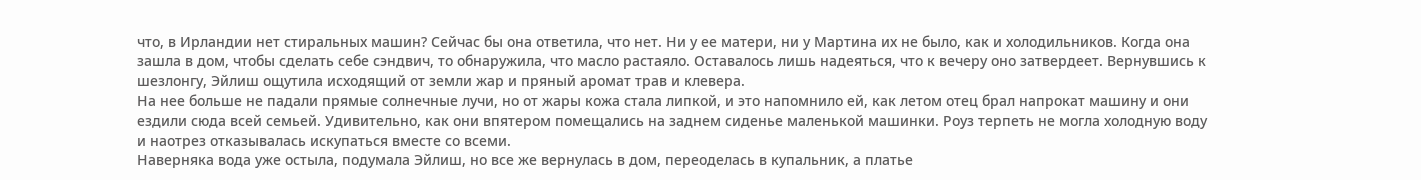что, в Ирландии нет стиральных машин? Сейчас бы она ответила, что нет. Ни у ее матери, ни у Мартина их не было, как и холодильников. Когда она зашла в дом, чтобы сделать себе сэндвич, то обнаружила, что масло растаяло. Оставалось лишь надеяться, что к вечеру оно затвердеет. Вернувшись к шезлонгу, Эйлиш ощутила исходящий от земли жар и пряный аромат трав и клевера.
На нее больше не падали прямые солнечные лучи, но от жары кожа стала липкой, и это напомнило ей, как летом отец брал напрокат машину и они ездили сюда всей семьей. Удивительно, как они впятером помещались на заднем сиденье маленькой машинки. Роуз терпеть не могла холодную воду и наотрез отказывалась искупаться вместе со всеми.
Наверняка вода уже остыла, подумала Эйлиш, но все же вернулась в дом, переоделась в купальник, а платье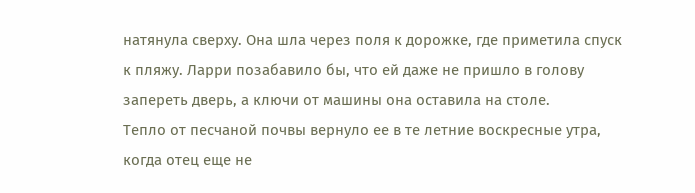натянула сверху. Она шла через поля к дорожке, где приметила спуск к пляжу. Ларри позабавило бы, что ей даже не пришло в голову запереть дверь, а ключи от машины она оставила на столе.
Тепло от песчаной почвы вернуло ее в те летние воскресные утра, когда отец еще не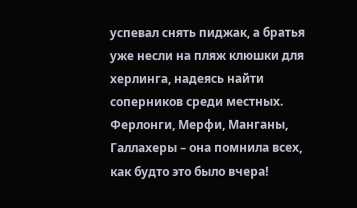успевал снять пиджак, а братья уже несли на пляж клюшки для херлинга, надеясь найти соперников среди местных. Ферлонги, Мерфи, Манганы, Галлахеры – она помнила всех, как будто это было вчера!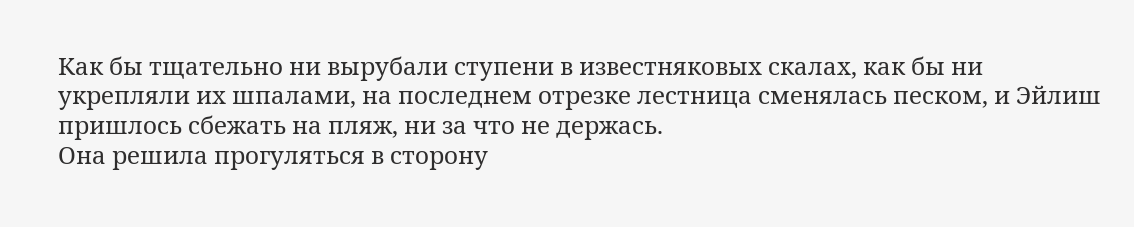Как бы тщательно ни вырубали ступени в известняковых скалах, как бы ни укрепляли их шпалами, на последнем отрезке лестница сменялась песком, и Эйлиш пришлось сбежать на пляж, ни за что не держась.
Она решила прогуляться в сторону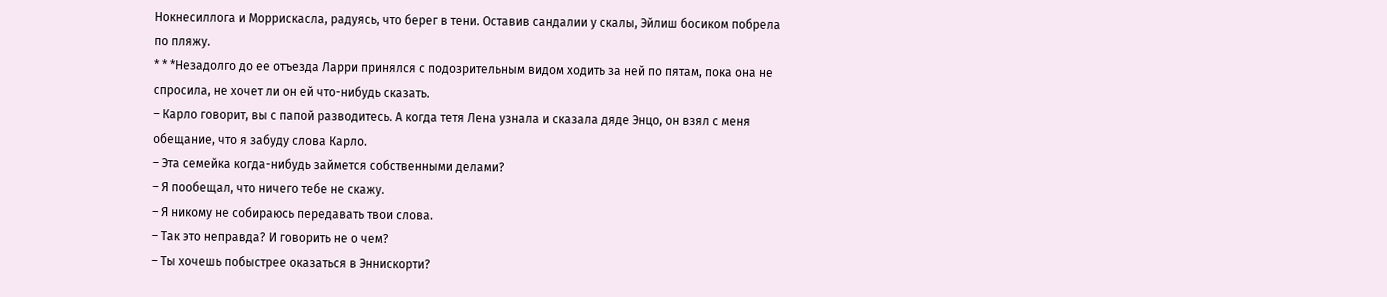Нокнесиллога и Моррискасла, радуясь, что берег в тени. Оставив сандалии у скалы, Эйлиш босиком побрела по пляжу.
* * *Незадолго до ее отъезда Ларри принялся с подозрительным видом ходить за ней по пятам, пока она не спросила, не хочет ли он ей что-нибудь сказать.
– Карло говорит, вы с папой разводитесь. А когда тетя Лена узнала и сказала дяде Энцо, он взял с меня обещание, что я забуду слова Карло.
– Эта семейка когда-нибудь займется собственными делами?
– Я пообещал, что ничего тебе не скажу.
– Я никому не собираюсь передавать твои слова.
– Так это неправда? И говорить не о чем?
– Ты хочешь побыстрее оказаться в Эннискорти?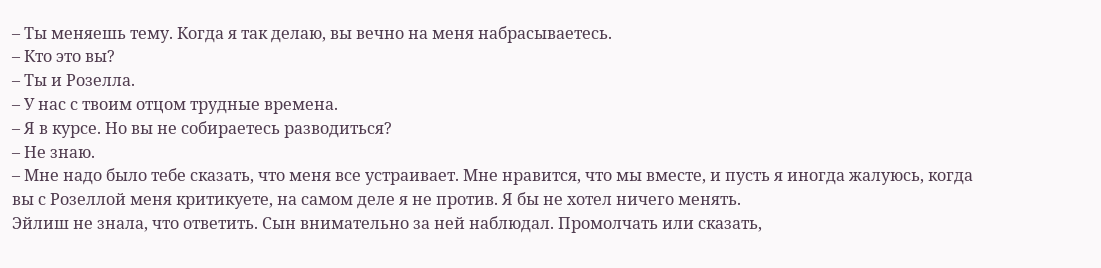– Ты меняешь тему. Когда я так делаю, вы вечно на меня набрасываетесь.
– Кто это вы?
– Ты и Розелла.
– У нас с твоим отцом трудные времена.
– Я в курсе. Но вы не собираетесь разводиться?
– Не знаю.
– Мне надо было тебе сказать, что меня все устраивает. Мне нравится, что мы вместе, и пусть я иногда жалуюсь, когда вы с Розеллой меня критикуете, на самом деле я не против. Я бы не хотел ничего менять.
Эйлиш не знала, что ответить. Сын внимательно за ней наблюдал. Промолчать или сказать,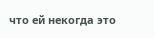что ей некогда это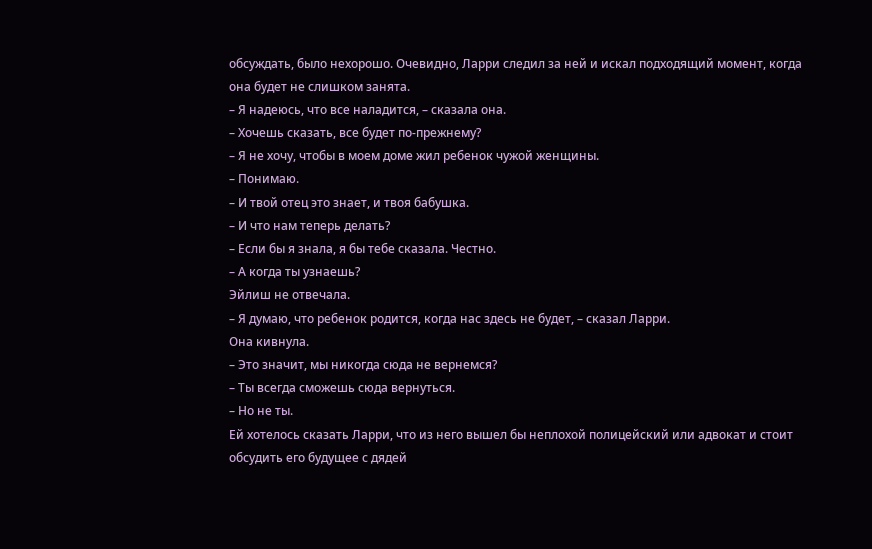обсуждать, было нехорошо. Очевидно, Ларри следил за ней и искал подходящий момент, когда она будет не слишком занята.
– Я надеюсь, что все наладится, – сказала она.
– Хочешь сказать, все будет по-прежнему?
– Я не хочу, чтобы в моем доме жил ребенок чужой женщины.
– Понимаю.
– И твой отец это знает, и твоя бабушка.
– И что нам теперь делать?
– Если бы я знала, я бы тебе сказала. Честно.
– А когда ты узнаешь?
Эйлиш не отвечала.
– Я думаю, что ребенок родится, когда нас здесь не будет, – сказал Ларри.
Она кивнула.
– Это значит, мы никогда сюда не вернемся?
– Ты всегда сможешь сюда вернуться.
– Но не ты.
Ей хотелось сказать Ларри, что из него вышел бы неплохой полицейский или адвокат и стоит обсудить его будущее с дядей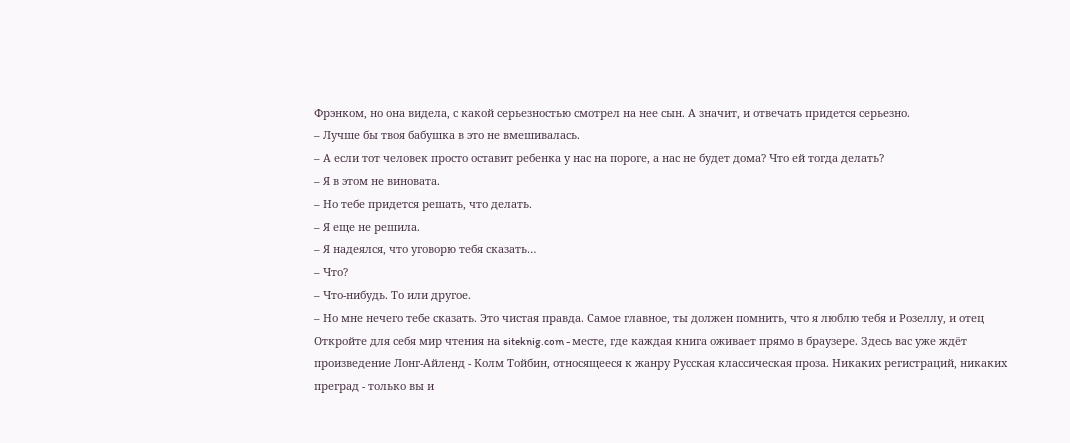Фрэнком, но она видела, с какой серьезностью смотрел на нее сын. А значит, и отвечать придется серьезно.
– Лучше бы твоя бабушка в это не вмешивалась.
– А если тот человек просто оставит ребенка у нас на пороге, а нас не будет дома? Что ей тогда делать?
– Я в этом не виновата.
– Но тебе придется решать, что делать.
– Я еще не решила.
– Я надеялся, что уговорю тебя сказать…
– Что?
– Что-нибудь. То или другое.
– Но мне нечего тебе сказать. Это чистая правда. Самое главное, ты должен помнить, что я люблю тебя и Розеллу, и отец
Откройте для себя мир чтения на siteknig.com - месте, где каждая книга оживает прямо в браузере. Здесь вас уже ждёт произведение Лонг-Айленд - Колм Тойбин, относящееся к жанру Русская классическая проза. Никаких регистраций, никаких преград - только вы и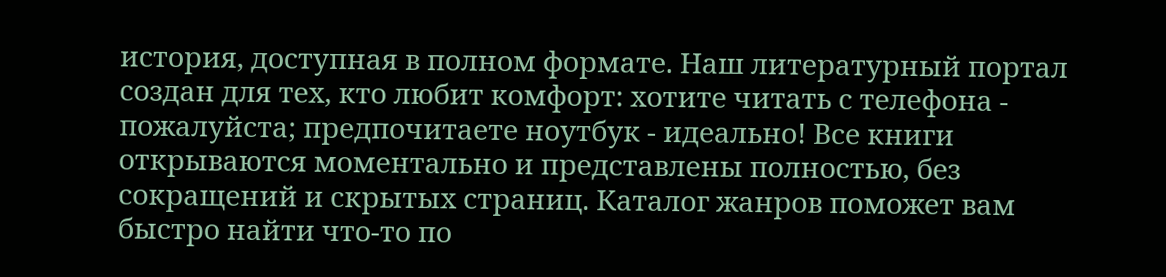история, доступная в полном формате. Наш литературный портал создан для тех, кто любит комфорт: хотите читать с телефона - пожалуйста; предпочитаете ноутбук - идеально! Все книги открываются моментально и представлены полностью, без сокращений и скрытых страниц. Каталог жанров поможет вам быстро найти что-то по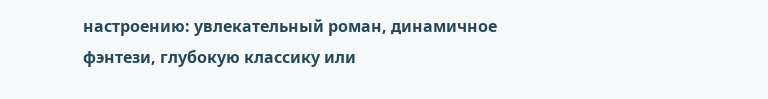настроению: увлекательный роман, динамичное фэнтези, глубокую классику или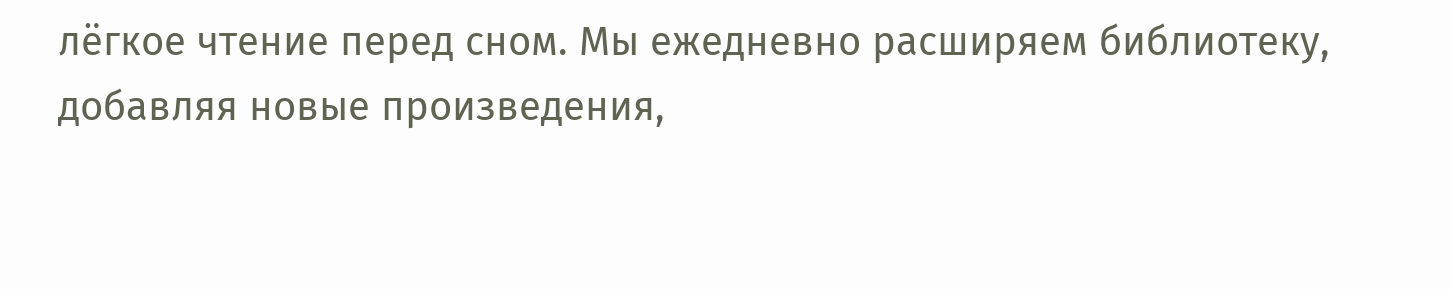лёгкое чтение перед сном. Мы ежедневно расширяем библиотеку, добавляя новые произведения,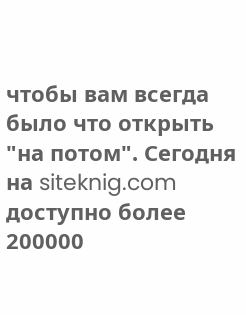чтобы вам всегда было что открыть "на потом". Сегодня на siteknig.com доступно более 200000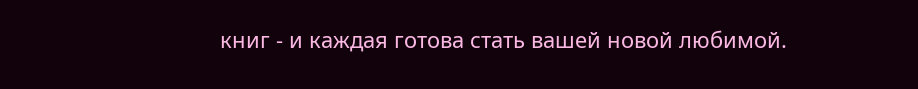книг - и каждая готова стать вашей новой любимой.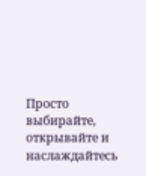Просто выбирайте, открывайте и наслаждайтесь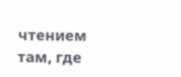чтением там, где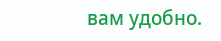вам удобно.